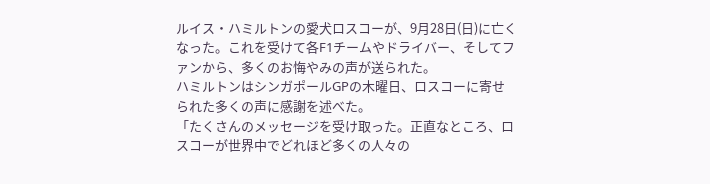ルイス・ハミルトンの愛犬ロスコーが、9月28日(日)に亡くなった。これを受けて各F1チームやドライバー、そしてファンから、多くのお悔やみの声が送られた。
ハミルトンはシンガポールGPの木曜日、ロスコーに寄せられた多くの声に感謝を述べた。
「たくさんのメッセージを受け取った。正直なところ、ロスコーが世界中でどれほど多くの人々の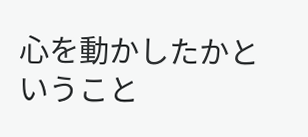心を動かしたかということ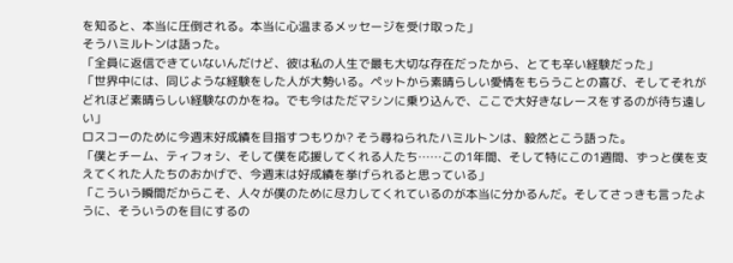を知ると、本当に圧倒される。本当に心温まるメッセージを受け取った」
そうハミルトンは語った。
「全員に返信できていないんだけど、彼は私の人生で最も大切な存在だったから、とても辛い経験だった」
「世界中には、同じような経験をした人が大勢いる。ペットから素晴らしい愛情をもらうことの喜び、そしてそれがどれほど素晴らしい経験なのかをね。でも今はただマシンに乗り込んで、ここで大好きなレースをするのが待ち遠しい」
ロスコーのために今週末好成績を目指すつもりか? そう尋ねられたハミルトンは、毅然とこう語った。
「僕とチーム、ティフォシ、そして僕を応援してくれる人たち……この1年間、そして特にこの1週間、ずっと僕を支えてくれた人たちのおかげで、今週末は好成績を挙げられると思っている」
「こういう瞬間だからこそ、人々が僕のために尽力してくれているのが本当に分かるんだ。そしてさっきも言ったように、そういうのを目にするの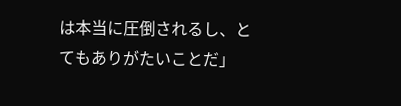は本当に圧倒されるし、とてもありがたいことだ」